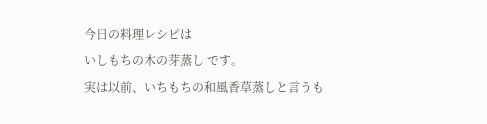今日の料理レシピは
いしもちの木の芽蒸し です。
実は以前、いちもちの和風香草蒸しと言うも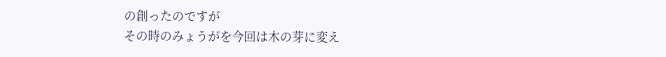の創ったのですが
その時のみょうがを今回は木の芽に変え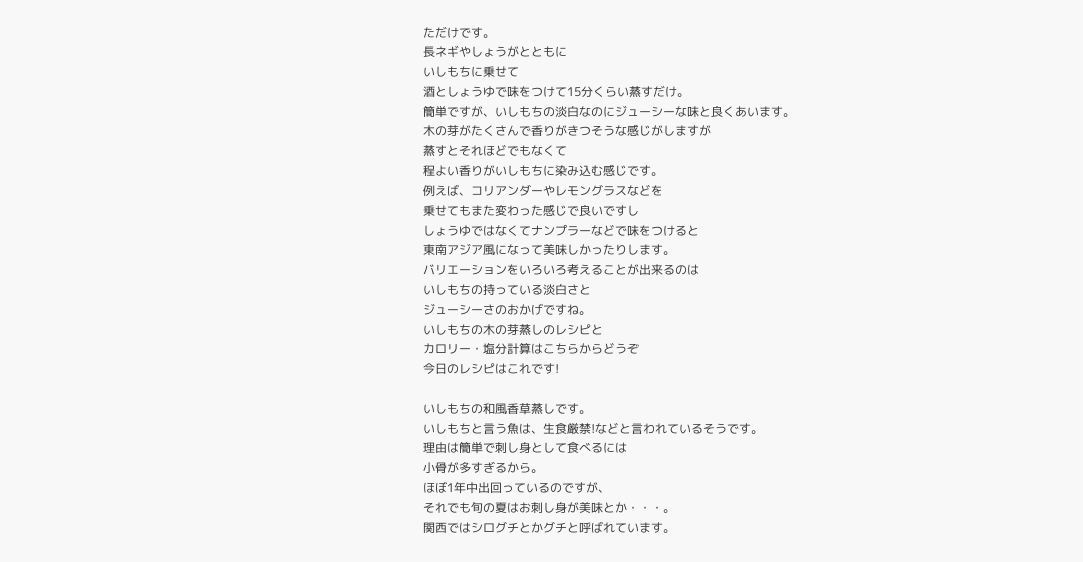ただけです。
長ネギやしょうがとともに
いしもちに乗せて
酒としょうゆで味をつけて15分くらい蒸すだけ。
簡単ですが、いしもちの淡白なのにジューシーな味と良くあいます。
木の芽がたくさんで香りがきつそうな感じがしますが
蒸すとそれほどでもなくて
程よい香りがいしもちに染み込む感じです。
例えば、コリアンダーやレモングラスなどを
乗せてもまた変わった感じで良いですし
しょうゆではなくてナンプラーなどで味をつけると
東南アジア風になって美味しかったりします。
バリエーションをいろいろ考えることが出来るのは
いしもちの持っている淡白さと
ジューシーさのおかげですね。
いしもちの木の芽蒸しのレシピと
カロリー・塩分計算はこちらからどうぞ
今日のレシピはこれです!

いしもちの和風香草蒸しです。
いしもちと言う魚は、生食厳禁!などと言われているそうです。
理由は簡単で刺し身として食べるには
小骨が多すぎるから。
ほぼ1年中出回っているのですが、
それでも旬の夏はお刺し身が美味とか・・・。
関西ではシログチとかグチと呼ばれています。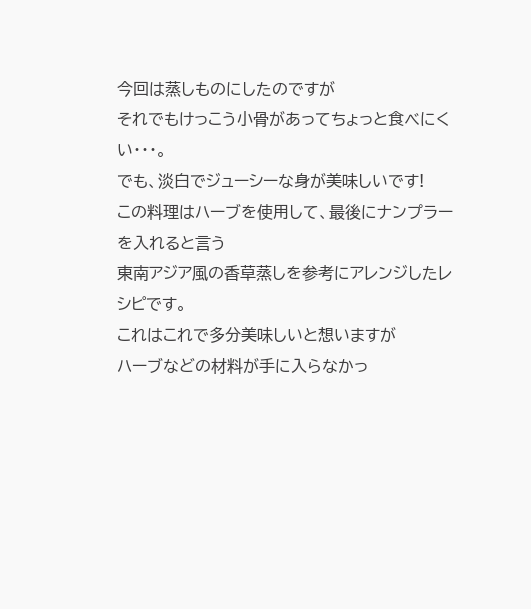今回は蒸しものにしたのですが
それでもけっこう小骨があってちょっと食べにくい・・・。
でも、淡白でジューシーな身が美味しいです!
この料理はハーブを使用して、最後にナンプラーを入れると言う
東南アジア風の香草蒸しを参考にアレンジしたレシピです。
これはこれで多分美味しいと想いますが
ハーブなどの材料が手に入らなかっ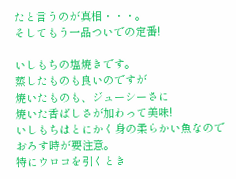たと言うのが真相・・・。
そしてもう一品ついでの定番!

いしもちの塩焼きです。
蒸したものも良いのですが
焼いたものも、ジューシーさに
焼いた香ばしさが加わって美味!
いしもちはとにかく身の柔らかい魚なので
おろす時が要注意。
特にウロコを引くとき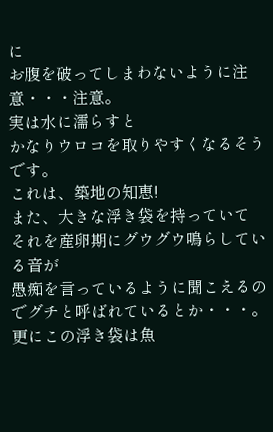に
お腹を破ってしまわないように注意・・・注意。
実は水に濡らすと
かなりウロコを取りやすくなるそうです。
これは、築地の知恵!
また、大きな浮き袋を持っていて
それを産卵期にグウグウ鳴らしている音が
愚痴を言っているように聞こえるのでグチと呼ばれているとか・・・。
更にこの浮き袋は魚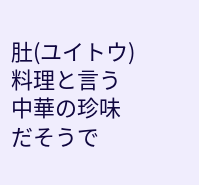肚(ユイトウ)料理と言う中華の珍味だそうで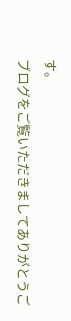す。
ブログをご覧いただきましてありがとうご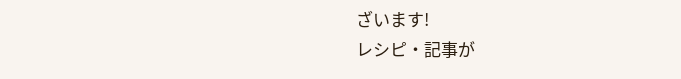ざいます!
レシピ・記事が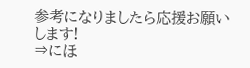参考になりましたら応援お願いします!
⇒にほ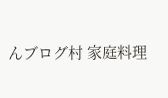んブログ村 家庭料理